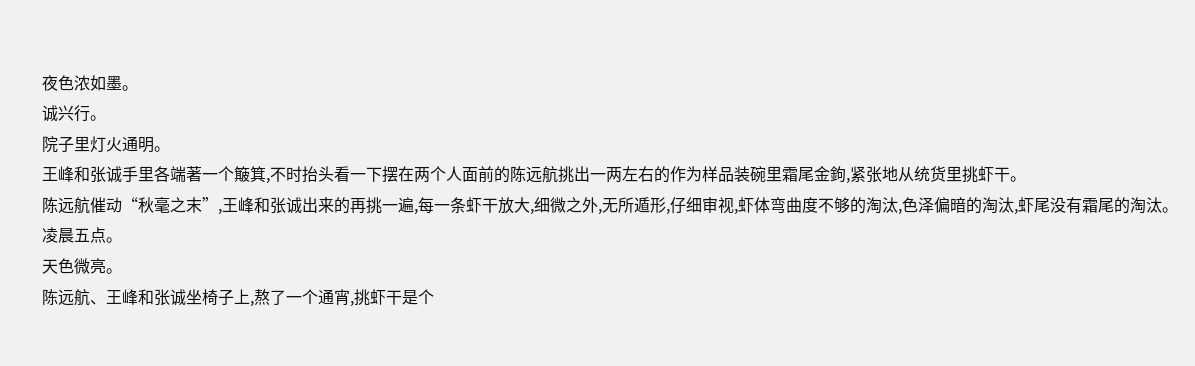夜色浓如墨。
诚兴行。
院子里灯火通明。
王峰和张诚手里各端著一个簸箕,不时抬头看一下摆在两个人面前的陈远航挑出一两左右的作为样品装碗里霜尾金鉤,紧张地从统货里挑虾干。
陈远航催动“秋毫之末”,王峰和张诚出来的再挑一遍,每一条虾干放大,细微之外,无所遁形,仔细审视,虾体弯曲度不够的淘汰,色泽偏暗的淘汰,虾尾没有霜尾的淘汰。
凌晨五点。
天色微亮。
陈远航、王峰和张诚坐椅子上,熬了一个通宵,挑虾干是个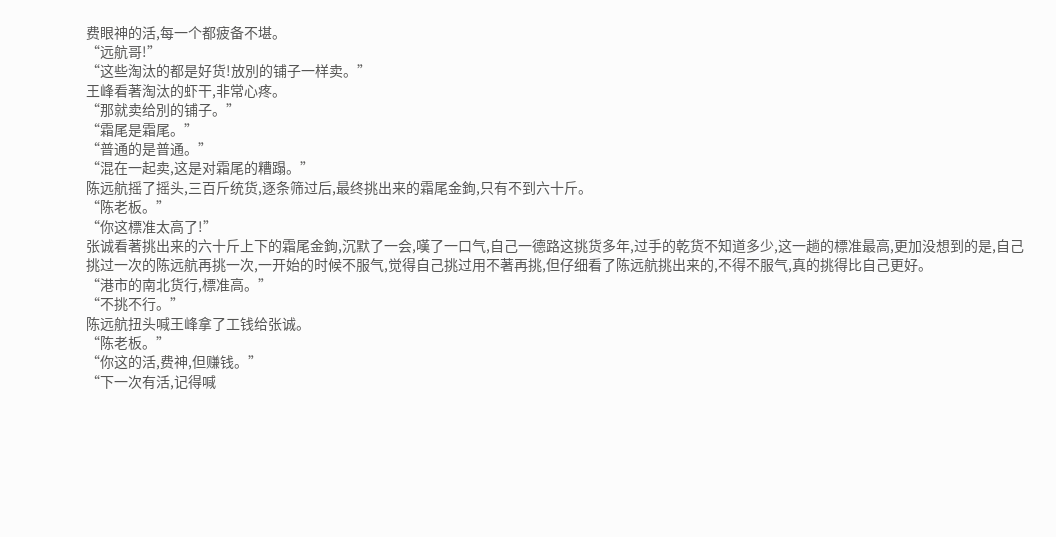费眼神的活,每一个都疲备不堪。
“远航哥!”
“这些淘汰的都是好货!放別的铺子一样卖。”
王峰看著淘汰的虾干,非常心疼。
“那就卖给別的铺子。”
“霜尾是霜尾。”
“普通的是普通。”
“混在一起卖,这是对霜尾的糟蹋。”
陈远航摇了摇头,三百斤统货,逐条筛过后,最终挑出来的霜尾金鉤,只有不到六十斤。
“陈老板。”
“你这標准太高了!”
张诚看著挑出来的六十斤上下的霜尾金鉤,沉默了一会,嘆了一口气,自己一德路这挑货多年,过手的乾货不知道多少,这一趟的標准最高,更加没想到的是,自己挑过一次的陈远航再挑一次,一开始的时候不服气,觉得自己挑过用不著再挑,但仔细看了陈远航挑出来的,不得不服气,真的挑得比自己更好。
“港市的南北货行,標准高。”
“不挑不行。”
陈远航扭头喊王峰拿了工钱给张诚。
“陈老板。”
“你这的活,费神,但赚钱。”
“下一次有活,记得喊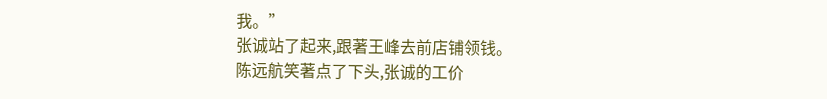我。”
张诚站了起来,跟著王峰去前店铺领钱。
陈远航笑著点了下头,张诚的工价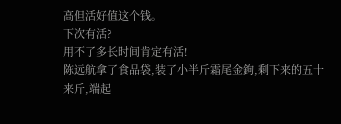高但活好值这个钱。
下次有活?
用不了多长时间肯定有活!
陈远航拿了食品袋,装了小半斤霜尾金鉤,剩下来的五十来斤,端起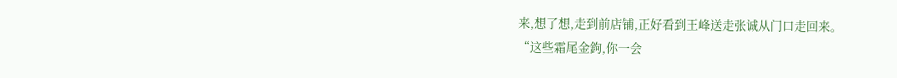来,想了想,走到前店铺,正好看到王峰送走张诚从门口走回来。
“这些霜尾金鉤,你一会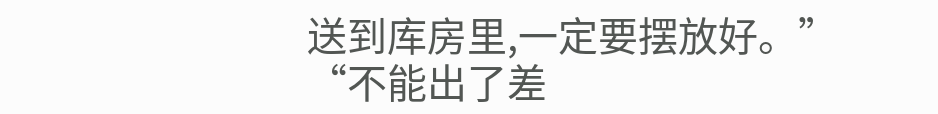送到库房里,一定要摆放好。”
“不能出了差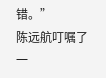错。”
陈远航叮嘱了一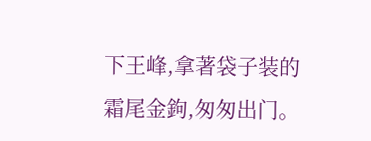下王峰,拿著袋子装的霜尾金鉤,匆匆出门。